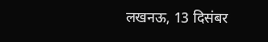लखनऊ, 13 दिसंबर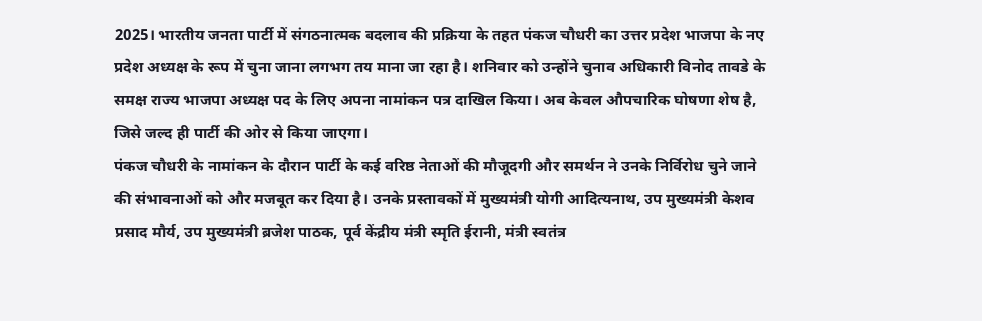2025। भारतीय जनता पार्टी में संगठनात्मक बदलाव की प्रक्रिया के तहत पंकज चौधरी का उत्तर प्रदेश भाजपा के नए प्रदेश अध्यक्ष के रूप में चुना जाना लगभग तय माना जा रहा है। शनिवार को उन्होंने चुनाव अधिकारी विनोद तावडे के समक्ष राज्य भाजपा अध्यक्ष पद के लिए अपना नामांकन पत्र दाखिल किया। अब केवल औपचारिक घोषणा शेष है, जिसे जल्द ही पार्टी की ओर से किया जाएगा।
पंकज चौधरी के नामांकन के दौरान पार्टी के कई वरिष्ठ नेताओं की मौजूदगी और समर्थन ने उनके निर्विरोध चुने जाने की संभावनाओं को और मजबूत कर दिया है। उनके प्रस्तावकों में मुख्यमंत्री योगी आदित्यनाथ, उप मुख्यमंत्री केशव प्रसाद मौर्य, उप मुख्यमंत्री ब्रजेश पाठक, पूर्व केंद्रीय मंत्री स्मृति ईरानी, मंत्री स्वतंत्र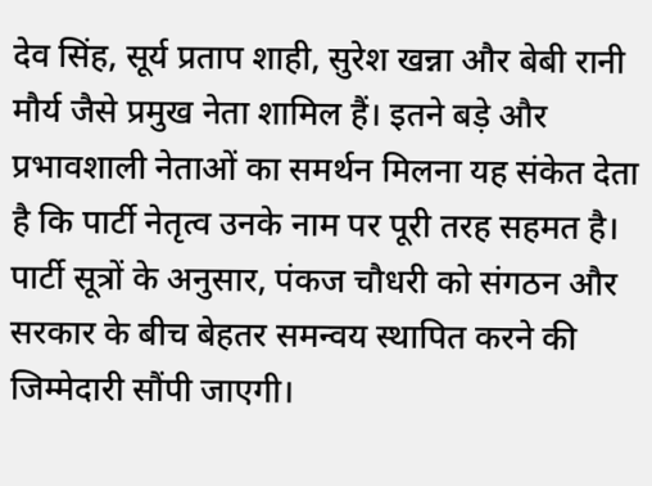देव सिंह, सूर्य प्रताप शाही, सुरेश खन्ना और बेबी रानी मौर्य जैसे प्रमुख नेता शामिल हैं। इतने बड़े और प्रभावशाली नेताओं का समर्थन मिलना यह संकेत देता है कि पार्टी नेतृत्व उनके नाम पर पूरी तरह सहमत है।
पार्टी सूत्रों के अनुसार, पंकज चौधरी को संगठन और सरकार के बीच बेहतर समन्वय स्थापित करने की जिम्मेदारी सौंपी जाएगी।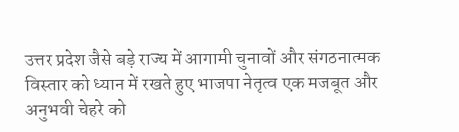उत्तर प्रदेश जैसे बड़े राज्य में आगामी चुनावों और संगठनात्मक विस्तार को ध्यान में रखते हुए भाजपा नेतृत्व एक मजबूत और अनुभवी चेहरे को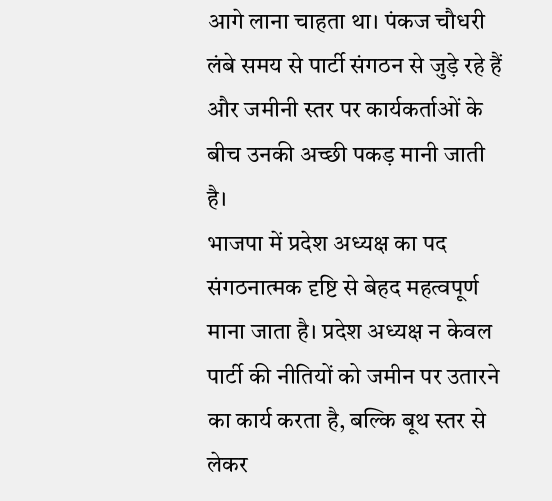आगे लाना चाहता था। पंकज चौधरी लंबे समय से पार्टी संगठन से जुड़े रहे हैं और जमीनी स्तर पर कार्यकर्ताओं के बीच उनकी अच्छी पकड़ मानी जाती है।
भाजपा में प्रदेश अध्यक्ष का पद संगठनात्मक दृष्टि से बेहद महत्वपूर्ण माना जाता है। प्रदेश अध्यक्ष न केवल पार्टी की नीतियों को जमीन पर उतारने का कार्य करता है, बल्कि बूथ स्तर से लेकर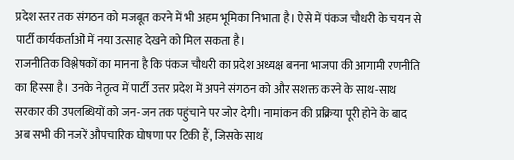प्रदेश स्तर तक संगठन को मजबूत करने में भी अहम भूमिका निभाता है। ऐसे में पंकज चौधरी के चयन से पार्टी कार्यकर्ताओं में नया उत्साह देखने को मिल सकता है।
राजनीतिक विश्लेषकों का मानना है कि पंकज चौधरी का प्रदेश अध्यक्ष बनना भाजपा की आगामी रणनीति का हिस्सा है। उनके नेतृत्व में पार्टी उत्तर प्रदेश में अपने संगठन को और सशक्त करने के साथ-साथ सरकार की उपलब्धियों को जन-जन तक पहुंचाने पर जोर देगी। नामांकन की प्रक्रिया पूरी होने के बाद अब सभी की नजरें औपचारिक घोषणा पर टिकी हैं, जिसके साथ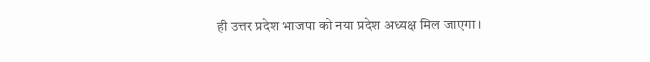ही उत्तर प्रदेश भाजपा को नया प्रदेश अध्यक्ष मिल जाएगा।